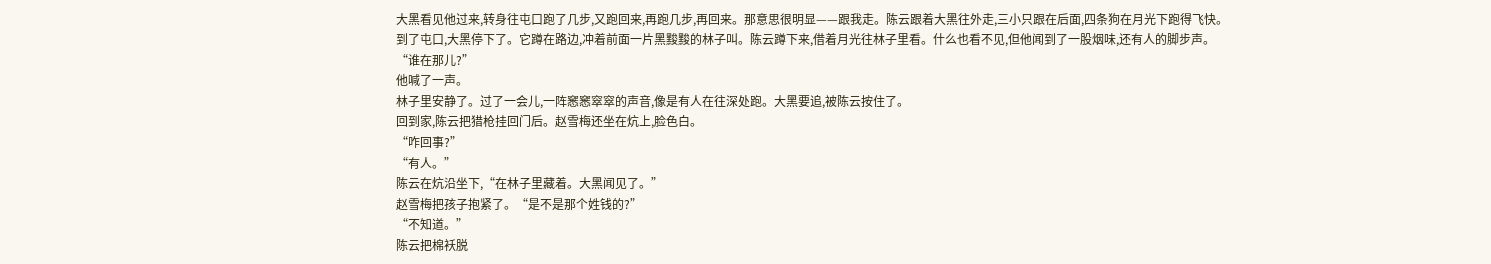大黑看见他过来,转身往屯口跑了几步,又跑回来,再跑几步,再回来。那意思很明显——跟我走。陈云跟着大黑往外走,三小只跟在后面,四条狗在月光下跑得飞快。
到了屯口,大黑停下了。它蹲在路边,冲着前面一片黑黢黢的林子叫。陈云蹲下来,借着月光往林子里看。什么也看不见,但他闻到了一股烟味,还有人的脚步声。
“谁在那儿?”
他喊了一声。
林子里安静了。过了一会儿,一阵窸窸窣窣的声音,像是有人在往深处跑。大黑要追,被陈云按住了。
回到家,陈云把猎枪挂回门后。赵雪梅还坐在炕上,脸色白。
“咋回事?”
“有人。”
陈云在炕沿坐下,“在林子里藏着。大黑闻见了。”
赵雪梅把孩子抱紧了。“是不是那个姓钱的?”
“不知道。”
陈云把棉袄脱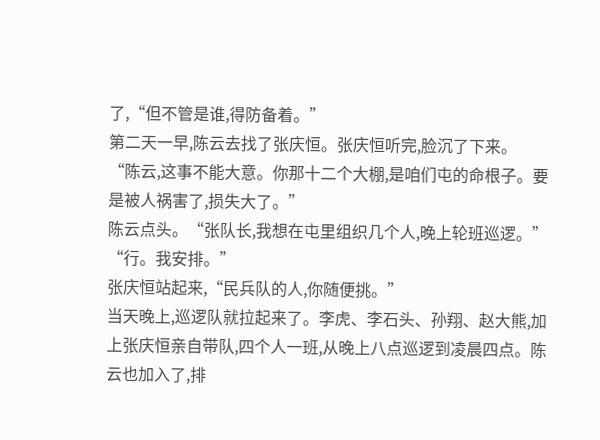了,“但不管是谁,得防备着。”
第二天一早,陈云去找了张庆恒。张庆恒听完,脸沉了下来。
“陈云,这事不能大意。你那十二个大棚,是咱们屯的命根子。要是被人祸害了,损失大了。”
陈云点头。“张队长,我想在屯里组织几个人,晚上轮班巡逻。”
“行。我安排。”
张庆恒站起来,“民兵队的人,你随便挑。”
当天晚上,巡逻队就拉起来了。李虎、李石头、孙翔、赵大熊,加上张庆恒亲自带队,四个人一班,从晚上八点巡逻到凌晨四点。陈云也加入了,排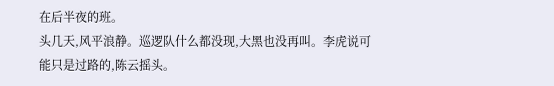在后半夜的班。
头几天,风平浪静。巡逻队什么都没现,大黑也没再叫。李虎说可能只是过路的,陈云摇头。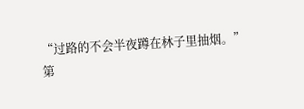“过路的不会半夜蹲在林子里抽烟。”
第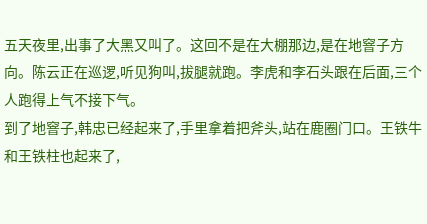五天夜里,出事了大黑又叫了。这回不是在大棚那边,是在地窨子方向。陈云正在巡逻,听见狗叫,拔腿就跑。李虎和李石头跟在后面,三个人跑得上气不接下气。
到了地窨子,韩忠已经起来了,手里拿着把斧头,站在鹿圈门口。王铁牛和王铁柱也起来了,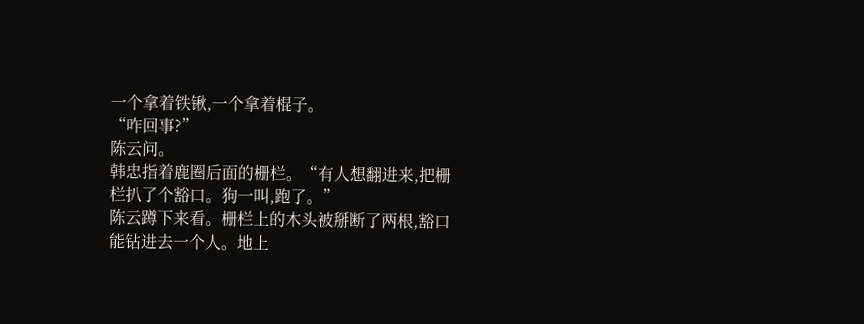一个拿着铁锹,一个拿着棍子。
“咋回事?”
陈云问。
韩忠指着鹿圈后面的栅栏。“有人想翻进来,把栅栏扒了个豁口。狗一叫,跑了。”
陈云蹲下来看。栅栏上的木头被掰断了两根,豁口能钻进去一个人。地上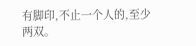有脚印,不止一个人的,至少两双。